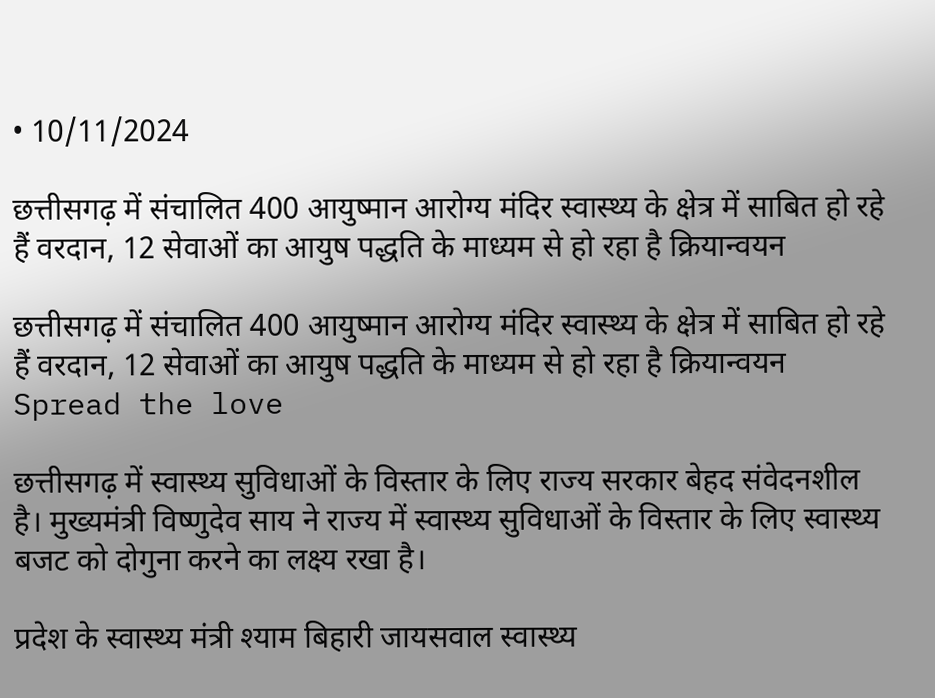• 10/11/2024

छत्तीसगढ़ में संचालित 400 आयुष्मान आरोग्य मंदिर स्वास्थ्य के क्षेत्र में साबित हो रहे हैं वरदान, 12 सेवाओं का आयुष पद्धति के माध्यम से हो रहा है क्रियान्वयन

छत्तीसगढ़ में संचालित 400 आयुष्मान आरोग्य मंदिर स्वास्थ्य के क्षेत्र में साबित हो रहे हैं वरदान, 12 सेवाओं का आयुष पद्धति के माध्यम से हो रहा है क्रियान्वयन
Spread the love

छत्तीसगढ़ में स्वास्थ्य सुविधाओं के विस्तार के लिए राज्य सरकार बेहद संवेदनशील है। मुख्यमंत्री विष्णुदेव साय ने राज्य में स्वास्थ्य सुविधाओं के विस्तार के लिए स्वास्थ्य बजट को दोगुना करने का लक्ष्य रखा है।

प्रदेश के स्वास्थ्य मंत्री श्याम बिहारी जायसवाल स्वास्थ्य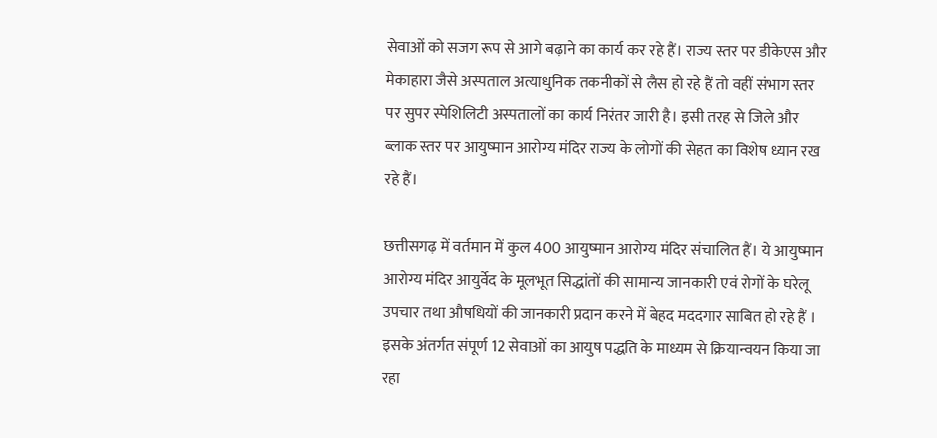सेवाओं को सजग रूप से आगे बढ़ाने का कार्य कर रहे हैं। राज्य स्तर पर डीकेएस और मेकाहारा जैसे अस्पताल अत्याधुनिक तकनीकों से लैस हो रहे हैं तो वहीं संभाग स्तर पर सुपर स्पेशिलिटी अस्पतालों का कार्य निरंतर जारी है। इसी तरह से जिले और ब्लाक स्तर पर आयुष्मान आरोग्य मंदिर राज्य के लोगों की सेहत का विशेष ध्यान रख रहे हैं।

छत्तीसगढ़ में वर्तमान में कुल 400 आयुष्मान आरोग्य मंदिर संचालित हैं। ये आयुष्मान आरोग्य मंदिर आयुर्वेद के मूलभूत सिद्धांतों की सामान्य जानकारी एवं रोगों के घरेलू उपचार तथा औषधियों की जानकारी प्रदान करने में बेहद मददगार साबित हो रहे हैं । इसके अंतर्गत संपूर्ण 12 सेवाओं का आयुष पद्धति के माध्यम से क्रियान्वयन किया जा रहा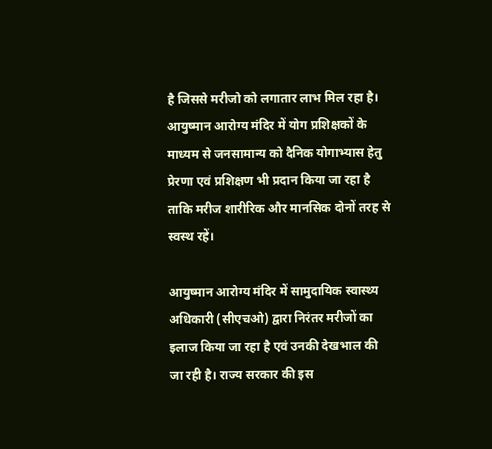है जिससे मरीजो को लगातार लाभ मिल रहा है। आयुष्मान आरोग्य मंदिर में योग प्रशिक्षकों के माध्यम से जनसामान्य को दैनिक योगाभ्यास हेतु प्रेरणा एवं प्रशिक्षण भी प्रदान किया जा रहा है ताकि मरीज शारीरिक और मानसिक दोनों तरह से स्वस्थ रहें।

आयुष्मान आरोग्य मंदिर में सामुदायिक स्वास्थ्य अधिकारी (सीएचओ) द्वारा निरंतर मरीजों का इलाज किया जा रहा है एवं उनकी देखभाल की जा रही है। राज्य सरकार की इस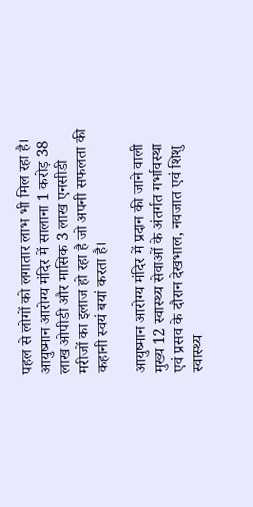पहल से लोगों को लगातार लाभ भी मिल रहा है। आयुष्मान आरोग्य मंदिर में सालाना 1 करोड़ 38 लाख ओपीडी और मासिक 3 लाख एनसीडी मरीजों का इलाज हो रहा है जो अपनी सफलता की कहानी स्वयं बयां करता है।

आयुष्मान आरोग्य मंदिर में प्रदान की जाने वाली मुख्य 12 स्वास्थ्य सेवाओं के अंतर्गत गर्भावस्था एवं प्रसव के दौरान देखभाल, नवजात एवं शिशु स्वास्थ्य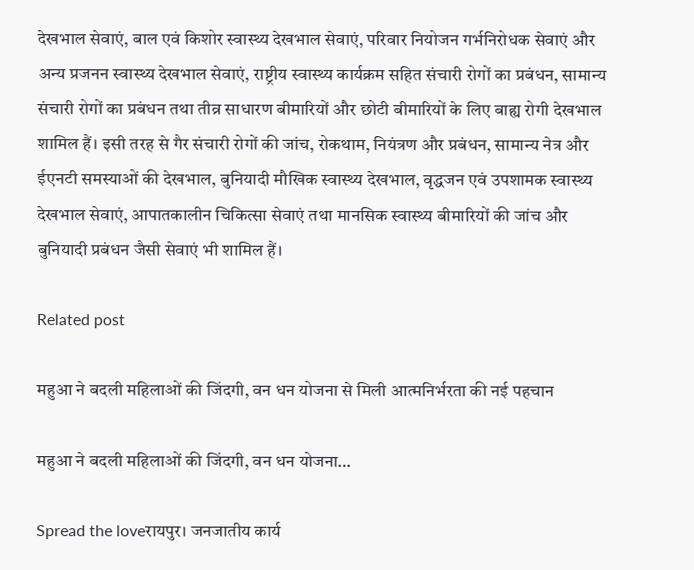देखभाल सेवाएं, बाल एवं किशोर स्वास्थ्य देखभाल सेवाएं, परिवार नियोजन गर्भनिरोधक सेवाएं और अन्य प्रजनन स्वास्थ्य देखभाल सेवाएं, राष्ट्रीय स्वास्थ्य कार्यक्रम सहित संचारी रोगों का प्रबंधन, सामान्य संचारी रोगों का प्रबंधन तथा तीव्र साधारण बीमारियों और छोटी बीमारियों के लिए बाह्य रोगी देखभाल शामिल हैं। इसी तरह से गैर संचारी रोगों की जांच, रोकथाम, नियंत्रण और प्रबंधन, सामान्य नेत्र और ईएनटी समस्याओं की देखभाल, बुनियादी मौखिक स्वास्थ्य देखभाल, वृद्धजन एवं उपशामक स्वास्थ्य देखभाल सेवाएं, आपातकालीन चिकित्सा सेवाएं तथा मानसिक स्वास्थ्य बीमारियों की जांच और बुनियादी प्रबंधन जैसी सेवाएं भी शामिल हैं।

Related post

महुआ ने बदली महिलाओं की जिंदगी, वन धन योजना से मिली आत्मनिर्भरता की नई पहचान

महुआ ने बदली महिलाओं की जिंदगी, वन धन योजना…

Spread the loveरायपुर। जनजातीय कार्य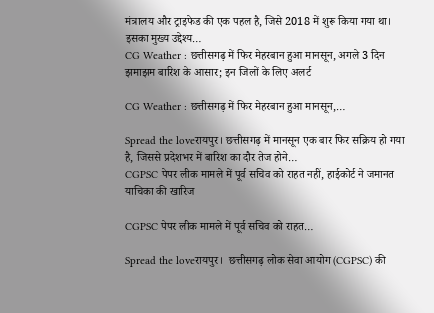मंत्रालय और ट्राइफेड की एक पहल है, जिसे 2018 में शुरू किया गया था। इसका मुख्य उद्देश्य…
CG Weather : छत्तीसगढ़ में फिर मेहरबान हुआ मानसून, अगले 3 दिन झमाझम बारिश के आसार; इन जिलों के लिए अलर्ट

CG Weather : छत्तीसगढ़ में फिर मेहरबान हुआ मानसून,…

Spread the loveरायपुर। छत्तीसगढ़ में मानसून एक बार फिर सक्रिय हो गया है, जिससे प्रदेशभर में बारिश का दौर तेज होने…
CGPSC पेपर लीक मामले में पूर्व सचिव को राहत नहीं, हाईकोर्ट ने जमानत याचिका की खारिज

CGPSC पेपर लीक मामले में पूर्व सचिव को राहत…

Spread the loveरायपुर।  छत्तीसगढ़ लोक सेवा आयोग (CGPSC) की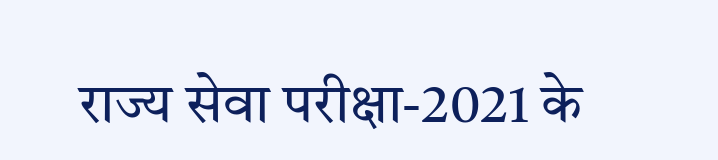राज्य सेवा परीक्षा-2021 के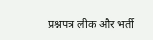प्रश्नपत्र लीक और भर्ती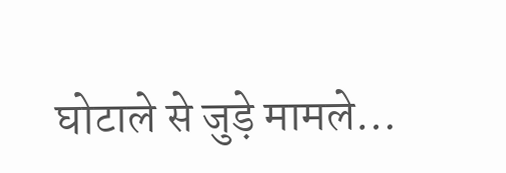घोटाले से जुड़े मामले…